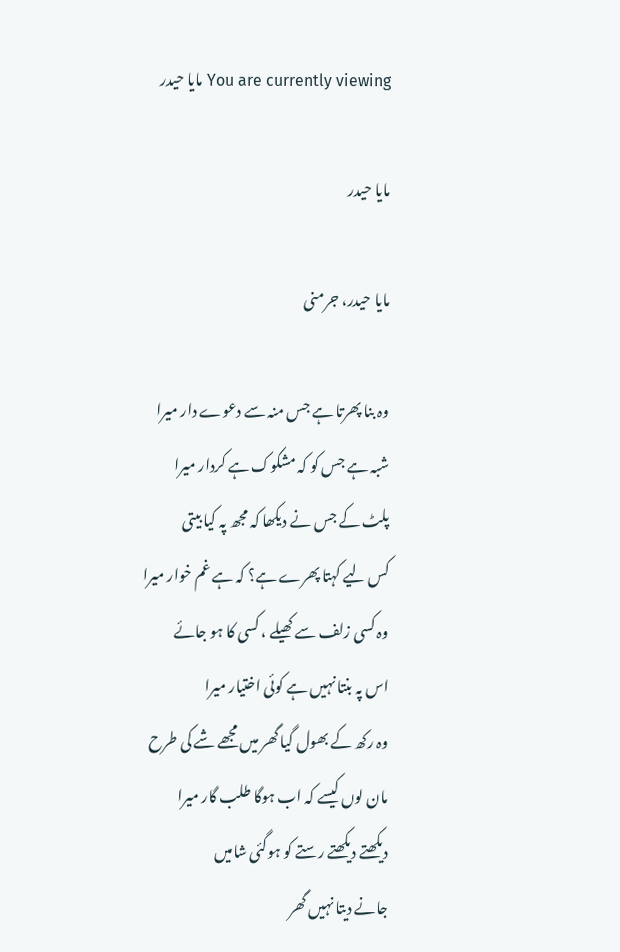You are currently viewing مایا حیدر

مایا حیدر

مایا حیدر، جرمنی

وہ بنا پھرتا ہے جس منہ سے دعوے دار میرا
شبہ ہے جس کو کہ مشکوک ہے کردار میرا
پلٹ کے جس نے دیکھا کہ مجھ پہ کیا بیتی
کس لیے کہتا پھرے ہے؟ کہ ہے غم خوار میرا
وہ کسی زلف سے کھیلے ، کسی کا ہو جائے
اس پہ بنتا نہیں ہے کوئی اختیار میرا
وہ رکھ کے بھول گیا گھر میں مجھے شے کی طرح
مان لوں کیسے کہ اب ہوگا طلب گار میرا
دیکھتے دیکھتے رستے کو ہوگئی شامیں
جانے دیتا نہیں گھر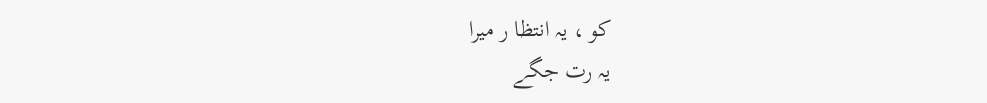کو ، یہ انتظا ر میرا
یہ رت جگے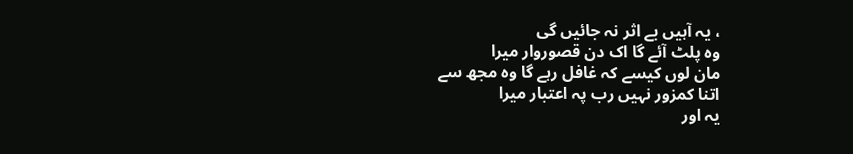، یہ آہیں بے اثر نہ جائیں گی
وہ پلٹ آئے گا اک دن قصوروار میرا
مان لوں کیسے کہ غافل رہے گا وہ مجھ سے
اتنا کمزور نہیں رب پہ اعتبار میرا
یہ اور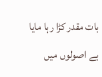بات مقدر کڑا رہا مایا
بے اصولوں میں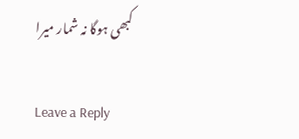کبھی ہوگا نہ شمار میرا

Leave a Reply